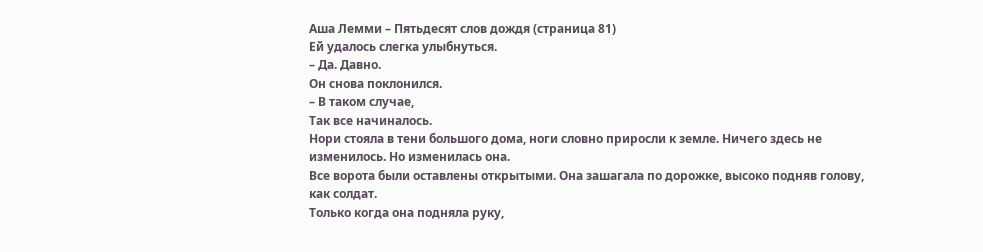Аша Лемми – Пятьдесят слов дождя (страница 81)
Ей удалось слегка улыбнуться.
– Да. Давно.
Он снова поклонился.
– В таком случае,
Так все начиналось.
Нори стояла в тени большого дома, ноги словно приросли к земле. Ничего здесь не изменилось. Но изменилась она.
Все ворота были оставлены открытыми. Она зашагала по дорожке, высоко подняв голову, как солдат.
Только когда она подняла руку,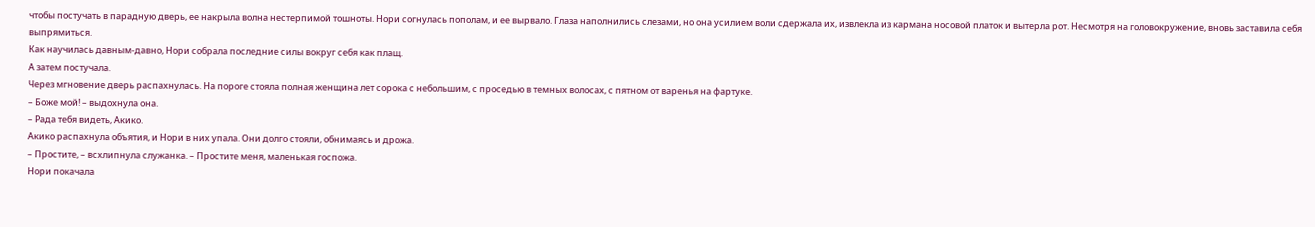чтобы постучать в парадную дверь, ее накрыла волна нестерпимой тошноты. Нори согнулась пополам, и ее вырвало. Глаза наполнились слезами, но она усилием воли сдержала их, извлекла из кармана носовой платок и вытерла рот. Несмотря на головокружение, вновь заставила себя выпрямиться.
Как научилась давным-давно, Нори собрала последние силы вокруг себя как плащ.
А затем постучала.
Через мгновение дверь распахнулась. На пороге стояла полная женщина лет сорока с небольшим, с проседью в темных волосах, с пятном от варенья на фартуке.
– Боже мой! – выдохнула она.
– Рада тебя видеть, Акико.
Акико распахнула объятия, и Нори в них упала. Они долго стояли, обнимаясь и дрожа.
– Простите, – всхлипнула служанка. – Простите меня, маленькая госпожа.
Нори покачала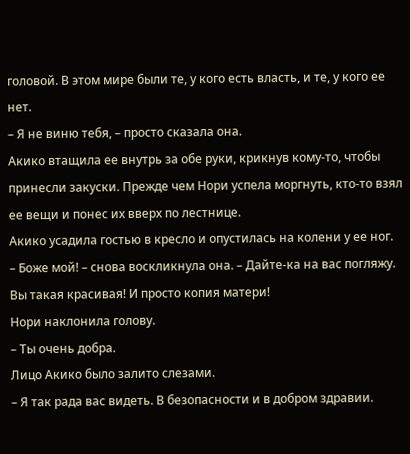головой. В этом мире были те, у кого есть власть, и те, у кого ее нет.
– Я не виню тебя, – просто сказала она.
Акико втащила ее внутрь за обе руки, крикнув кому-то, чтобы принесли закуски. Прежде чем Нори успела моргнуть, кто-то взял ее вещи и понес их вверх по лестнице.
Акико усадила гостью в кресло и опустилась на колени у ее ног.
– Боже мой! – снова воскликнула она. – Дайте-ка на вас погляжу. Вы такая красивая! И просто копия матери!
Нори наклонила голову.
– Ты очень добра.
Лицо Акико было залито слезами.
– Я так рада вас видеть. В безопасности и в добром здравии.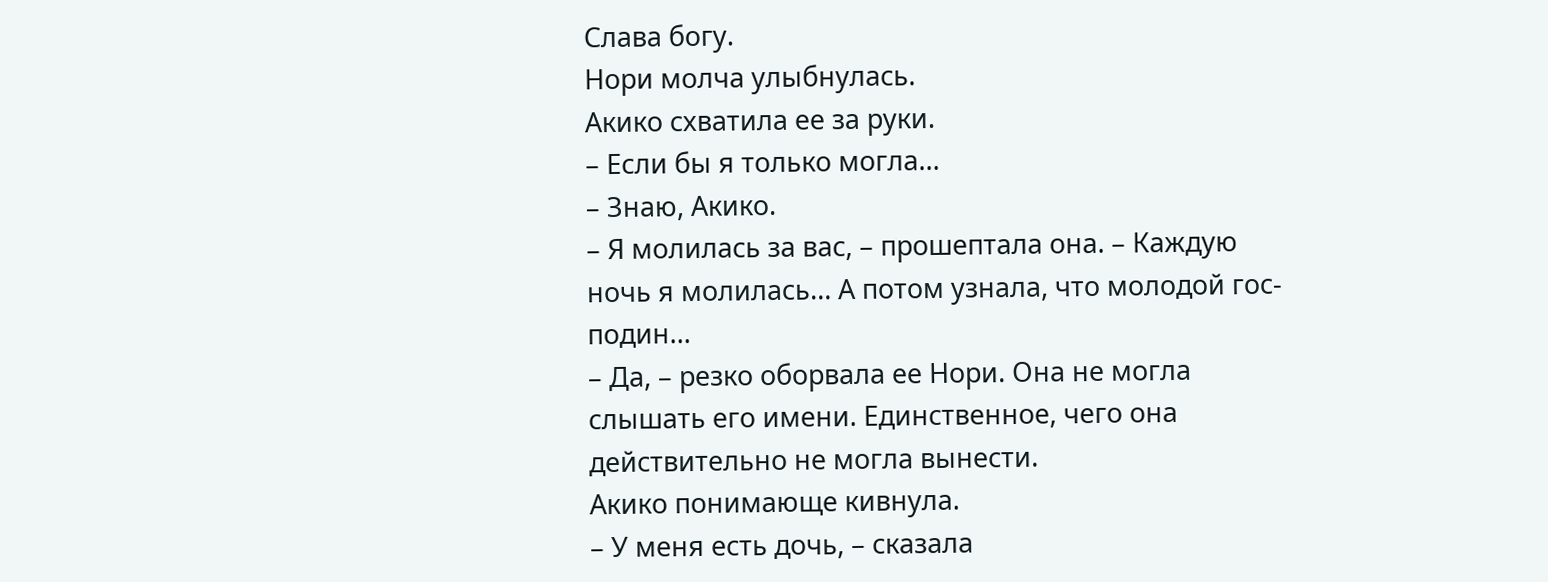Слава богу.
Нори молча улыбнулась.
Акико схватила ее за руки.
– Если бы я только могла…
– Знаю, Акико.
– Я молилась за вас, – прошептала она. – Каждую ночь я молилась… А потом узнала, что молодой гос-подин…
– Да, – резко оборвала ее Нори. Она не могла слышать его имени. Единственное, чего она действительно не могла вынести.
Акико понимающе кивнула.
– У меня есть дочь, – сказала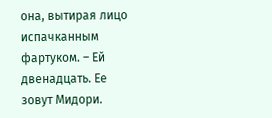она, вытирая лицо испачканным фартуком. – Ей двенадцать. Ее зовут Мидори.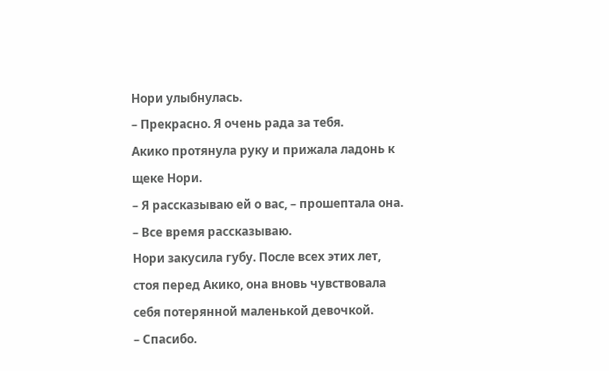Нори улыбнулась.
– Прекрасно. Я очень рада за тебя.
Акико протянула руку и прижала ладонь к щеке Нори.
– Я рассказываю ей о вас, – прошептала она. – Все время рассказываю.
Нори закусила губу. После всех этих лет, стоя перед Акико, она вновь чувствовала себя потерянной маленькой девочкой.
– Спасибо.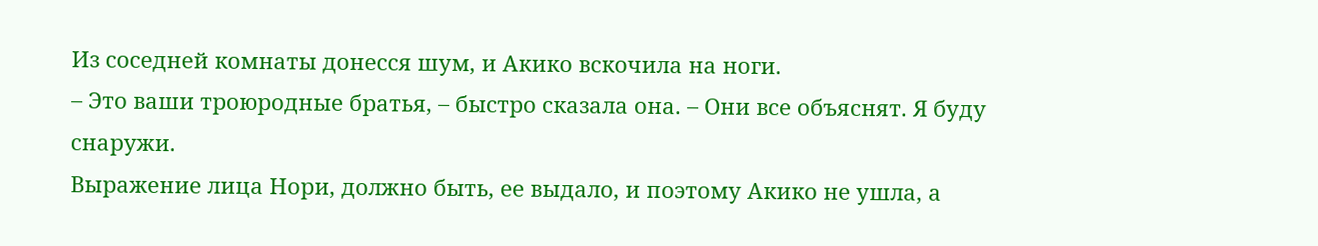Из соседней комнаты донесся шум, и Акико вскочила на ноги.
– Это ваши троюродные братья, – быстро сказала она. – Они все объяснят. Я буду снаружи.
Выражение лица Нори, должно быть, ее выдало, и поэтому Акико не ушла, а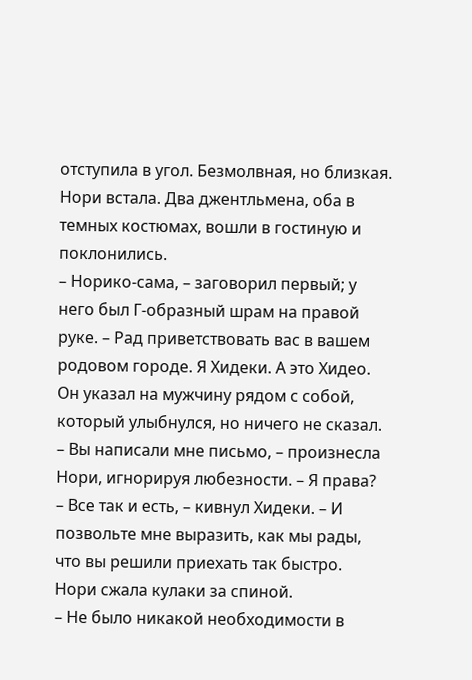отступила в угол. Безмолвная, но близкая.
Нори встала. Два джентльмена, оба в темных костюмах, вошли в гостиную и поклонились.
– Норико-сама, – заговорил первый; у него был Г-образный шрам на правой руке. – Рад приветствовать вас в вашем родовом городе. Я Хидеки. А это Хидео.
Он указал на мужчину рядом с собой, который улыбнулся, но ничего не сказал.
– Вы написали мне письмо, – произнесла Нори, игнорируя любезности. – Я права?
– Все так и есть, – кивнул Хидеки. – И позвольте мне выразить, как мы рады, что вы решили приехать так быстро.
Нори сжала кулаки за спиной.
– Не было никакой необходимости в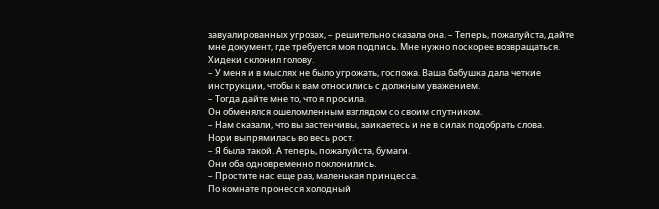завуалированных угрозах, – решительно сказала она. – Теперь, пожалуйста, дайте мне документ, где требуется моя подпись. Мне нужно поскорее возвращаться.
Хидеки склонил голову.
– У меня и в мыслях не было угрожать, госпожа. Ваша бабушка дала четкие инструкции, чтобы к вам относились с должным уважением.
– Тогда дайте мне то, что я просила.
Он обменялся ошеломленным взглядом со своим спутником.
– Нам сказали, что вы застенчивы, заикаетесь и не в силах подобрать слова.
Нори выпрямилась во весь рост.
– Я была такой. А теперь, пожалуйста, бумаги.
Они оба одновременно поклонились.
– Простите нас еще раз, маленькая принцесса.
По комнате пронесся холодный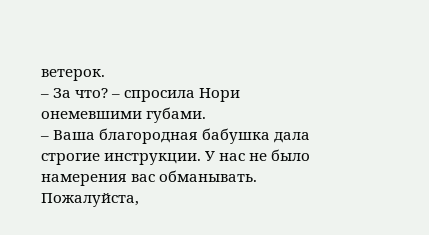ветерок.
– За что? – спросила Нори онемевшими губами.
– Ваша благородная бабушка дала строгие инструкции. У нас не было намерения вас обманывать. Пожалуйста,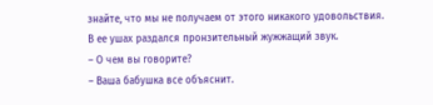знайте, что мы не получаем от этого никакого удовольствия.
В ее ушах раздался пронзительный жужжащий звук.
– О чем вы говорите?
– Ваша бабушка все объяснит.